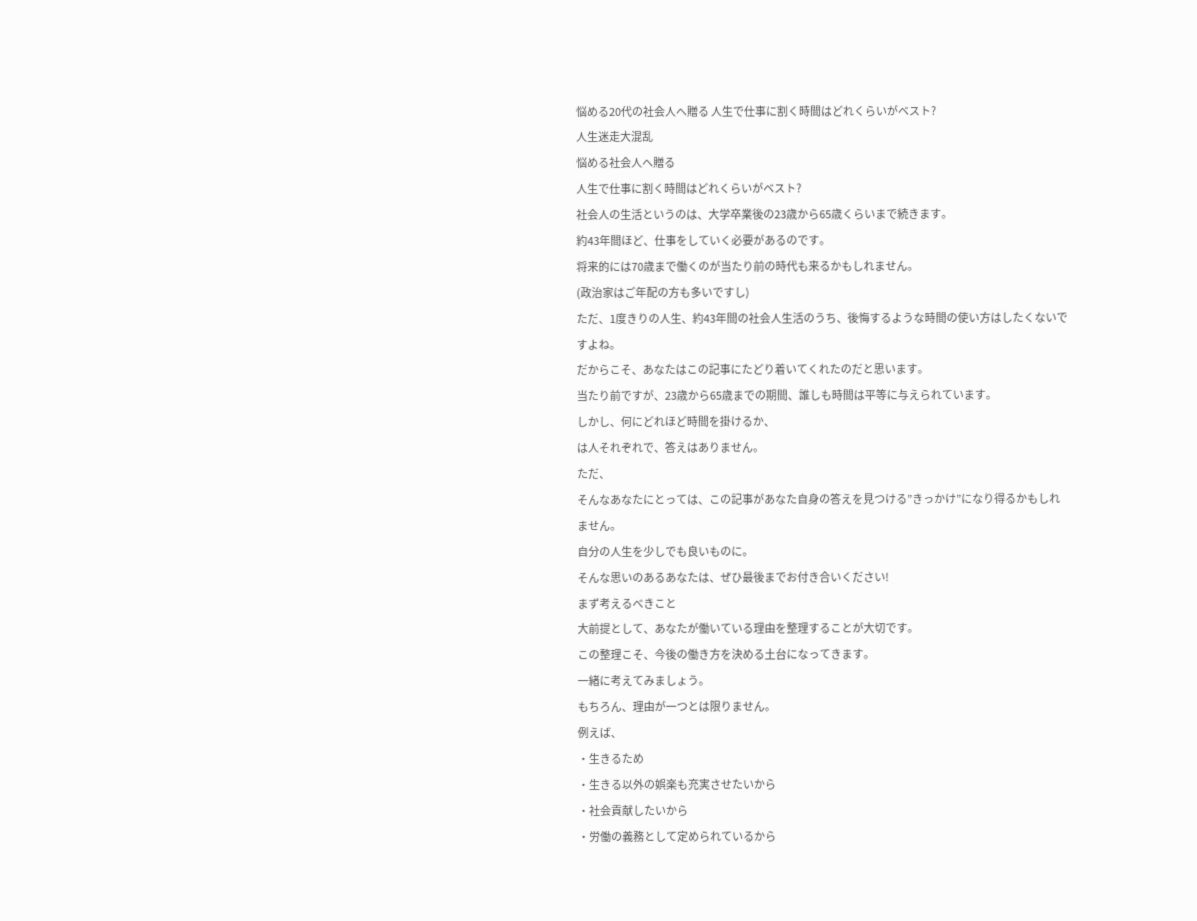悩める20代の社会人へ贈る 人生で仕事に割く時間はどれくらいがベスト?
人生迷走大混乱
悩める社会人へ贈る
人生で仕事に割く時間はどれくらいがベスト?
社会人の生活というのは、大学卒業後の23歳から65歳くらいまで続きます。
約43年間ほど、仕事をしていく必要があるのです。
将来的には70歳まで働くのが当たり前の時代も来るかもしれません。
(政治家はご年配の方も多いですし)
ただ、1度きりの人生、約43年間の社会人生活のうち、後悔するような時間の使い方はしたくないですよね。
だからこそ、あなたはこの記事にたどり着いてくれたのだと思います。
当たり前ですが、23歳から65歳までの期間、誰しも時間は平等に与えられています。
しかし、何にどれほど時間を掛けるか、
は人それぞれで、答えはありません。
ただ、
そんなあなたにとっては、この記事があなた自身の答えを見つける”きっかけ”になり得るかもしれません。
自分の人生を少しでも良いものに。
そんな思いのあるあなたは、ぜひ最後までお付き合いください!
まず考えるべきこと
大前提として、あなたが働いている理由を整理することが大切です。
この整理こそ、今後の働き方を決める土台になってきます。
一緒に考えてみましょう。
もちろん、理由が一つとは限りません。
例えば、
・生きるため
・生きる以外の娯楽も充実させたいから
・社会貢献したいから
・労働の義務として定められているから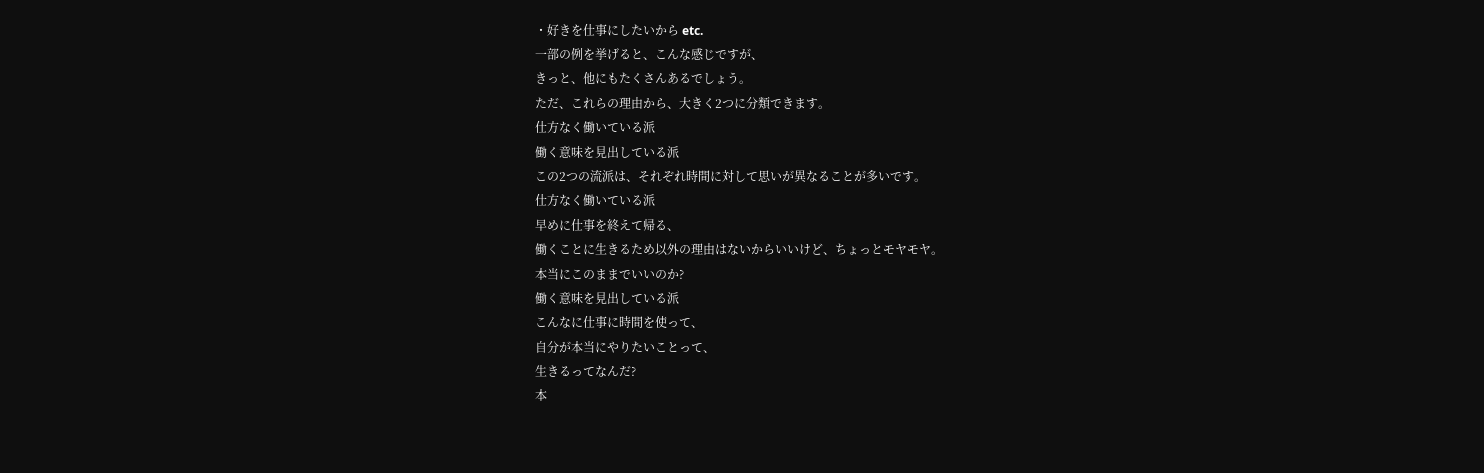・好きを仕事にしたいから etc.
一部の例を挙げると、こんな感じですが、
きっと、他にもたくさんあるでしょう。
ただ、これらの理由から、大きく2つに分類できます。
仕方なく働いている派
働く意味を見出している派
この2つの流派は、それぞれ時間に対して思いが異なることが多いです。
仕方なく働いている派
早めに仕事を終えて帰る、
働くことに生きるため以外の理由はないからいいけど、ちょっとモヤモヤ。
本当にこのままでいいのか?
働く意味を見出している派
こんなに仕事に時間を使って、
自分が本当にやりたいことって、
生きるってなんだ?
本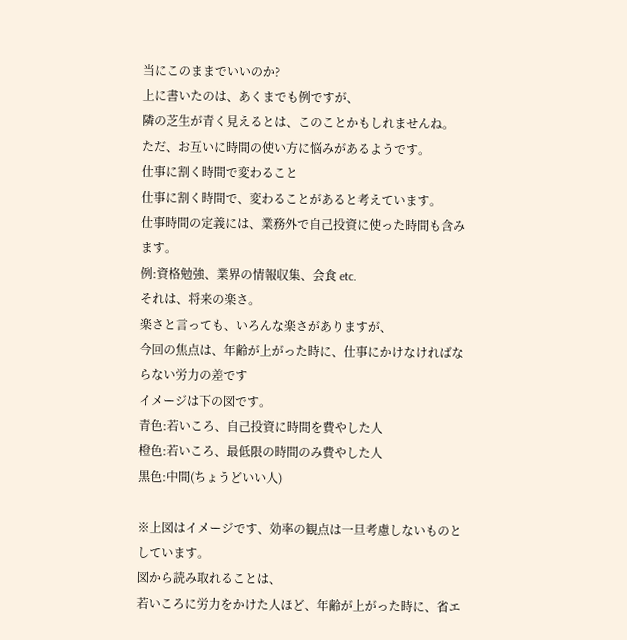当にこのままでいいのか?
上に書いたのは、あくまでも例ですが、
隣の芝生が青く見えるとは、このことかもしれませんね。
ただ、お互いに時間の使い方に悩みがあるようです。
仕事に割く時間で変わること
仕事に割く時間で、変わることがあると考えています。
仕事時間の定義には、業務外で自己投資に使った時間も含みます。
例:資格勉強、業界の情報収集、会食 etc.
それは、将来の楽さ。
楽さと言っても、いろんな楽さがありますが、
今回の焦点は、年齢が上がった時に、仕事にかけなければならない労力の差です
イメージは下の図です。
青色:若いころ、自己投資に時間を費やした人
橙色:若いころ、最低限の時間のみ費やした人
黒色:中間(ちょうどいい人)

※上図はイメージです、効率の観点は一旦考慮しないものとしています。
図から読み取れることは、
若いころに労力をかけた人ほど、年齢が上がった時に、省エ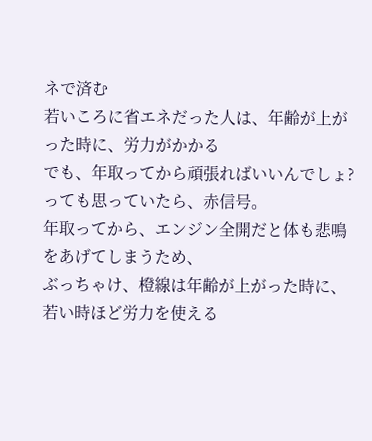ネで済む
若いころに省エネだった人は、年齢が上がった時に、労力がかかる
でも、年取ってから頑張ればいいんでしょ?
っても思っていたら、赤信号。
年取ってから、エンジン全開だと体も悲鳴をあげてしまうため、
ぶっちゃけ、橙線は年齢が上がった時に、若い時ほど労力を使える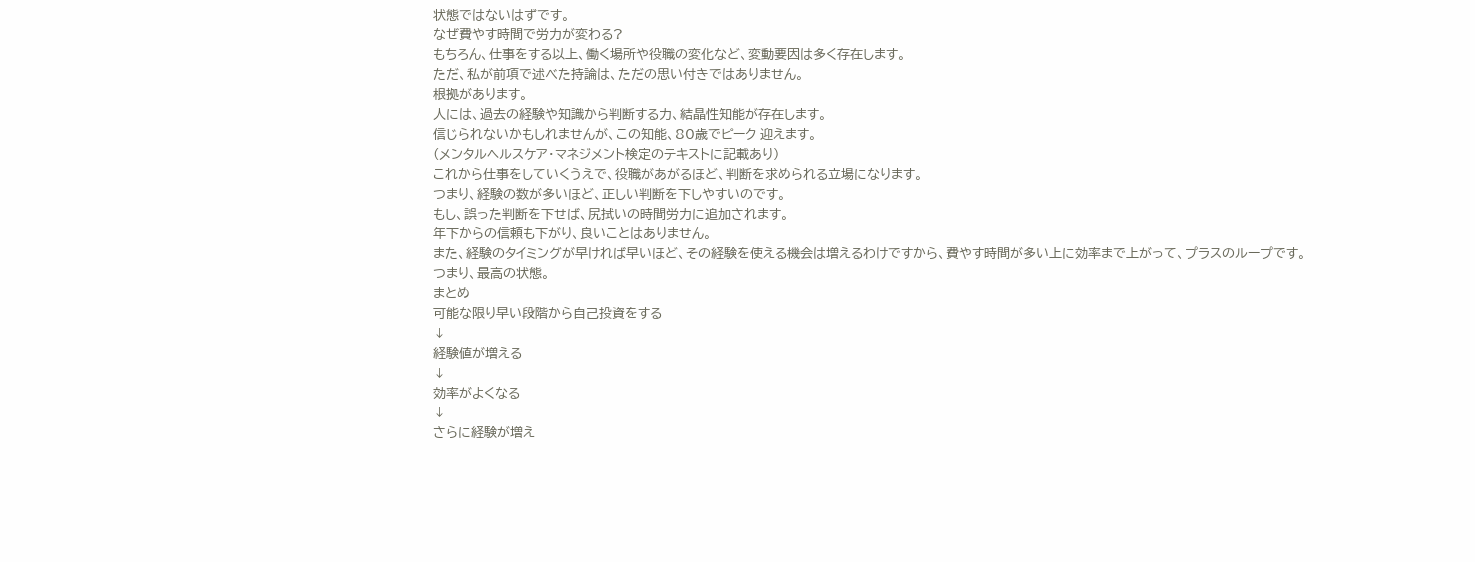状態ではないはずです。
なぜ費やす時間で労力が変わる?
もちろん、仕事をする以上、働く場所や役職の変化など、変動要因は多く存在します。
ただ、私が前項で述べた持論は、ただの思い付きではありません。
根拠があります。
人には、過去の経験や知識から判断する力、結晶性知能が存在します。
信じられないかもしれませんが、この知能、80歳でピーク 迎えます。
(メンタルヘルスケア・マネジメント検定のテキストに記載あり)
これから仕事をしていくうえで、役職があがるほど、判断を求められる立場になります。
つまり、経験の数が多いほど、正しい判断を下しやすいのです。
もし、誤った判断を下せば、尻拭いの時間労力に追加されます。
年下からの信頼も下がり、良いことはありません。
また、経験のタイミングが早ければ早いほど、その経験を使える機会は増えるわけですから、費やす時間が多い上に効率まで上がって、プラスのループです。
つまり、最高の状態。
まとめ
可能な限り早い段階から自己投資をする
↓
経験値が増える
↓
効率がよくなる
↓
さらに経験が増え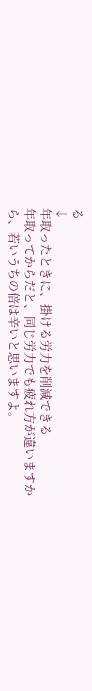る
↓
年取ったときに、掛ける労力を削減できる
年取ってからだと、同じ労力でも疲れ方が違いますから、若いうちの倍は辛いと思いますよ。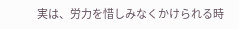実は、労力を惜しみなくかけられる時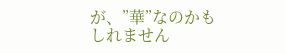が、”華”なのかもしれません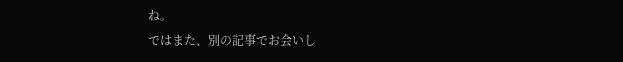ね。
ではまた、別の記事でお会いし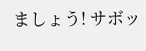ましょう! サボッ